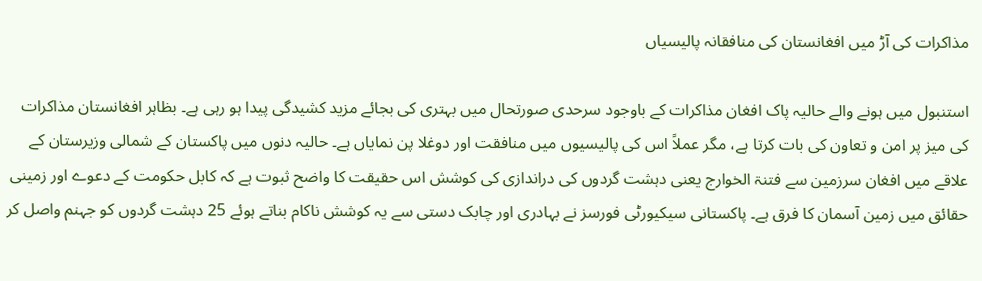مذاکرات کی آڑ میں افغانستان کی منافقانہ پالیسیاں

استنبول میں ہونے والے حالیہ پاک افغان مذاکرات کے باوجود سرحدی صورتحال میں بہتری کی بجائے مزید کشیدگی پیدا ہو رہی ہے۔ بظاہر افغانستان مذاکرات کی میز پر امن و تعاون کی بات کرتا ہے، مگر عملاً اس کی پالیسیوں میں منافقت اور دوغلا پن نمایاں ہے۔ حالیہ دنوں میں پاکستان کے شمالی وزیرستان کے علاقے میں افغان سرزمین سے فتنۃ الخوارج یعنی دہشت گردوں کی دراندازی کی کوشش اس حقیقت کا واضح ثبوت ہے کہ کابل حکومت کے دعوے اور زمینی حقائق میں زمین آسمان کا فرق ہے۔ پاکستانی سیکیورٹی فورسز نے بہادری اور چابک دستی سے یہ کوشش ناکام بناتے ہوئے 25 دہشت گردوں کو جہنم واصل کر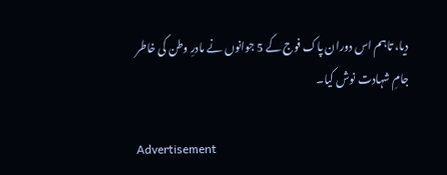دیا، تاہم اس دوران پاک فوج کے 5 جوانوں نے مادرِ وطن کی خاطر جامِ شہادت نوش کیا۔

Advertisement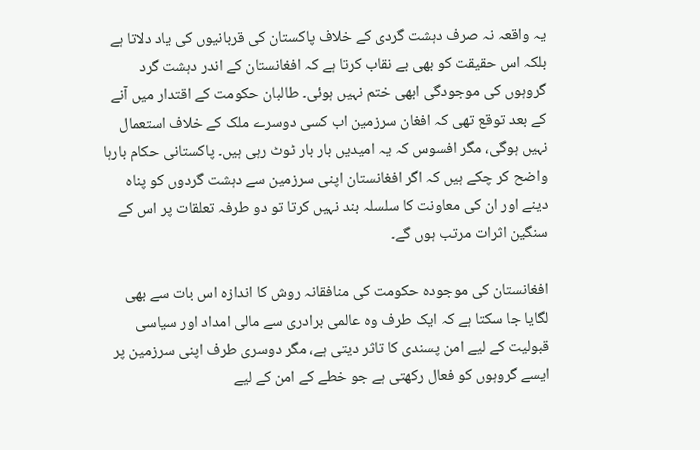یہ واقعہ نہ صرف دہشت گردی کے خلاف پاکستان کی قربانیوں کی یاد دلاتا ہے بلکہ اس حقیقت کو بھی بے نقاب کرتا ہے کہ افغانستان کے اندر دہشت گرد گروہوں کی موجودگی ابھی ختم نہیں ہوئی۔ طالبان حکومت کے اقتدار میں آنے کے بعد توقع تھی کہ افغان سرزمین اب کسی دوسرے ملک کے خلاف استعمال نہیں ہوگی، مگر افسوس کہ یہ امیدیں بار بار ٹوٹ رہی ہیں۔ پاکستانی حکام بارہا واضح کر چکے ہیں کہ اگر افغانستان اپنی سرزمین سے دہشت گردوں کو پناہ دینے اور ان کی معاونت کا سلسلہ بند نہیں کرتا تو دو طرفہ تعلقات پر اس کے سنگین اثرات مرتب ہوں گے۔

افغانستان کی موجودہ حکومت کی منافقانہ روش کا اندازہ اس بات سے بھی لگایا جا سکتا ہے کہ ایک طرف وہ عالمی برادری سے مالی امداد اور سیاسی قبولیت کے لیے امن پسندی کا تاثر دیتی ہے، مگر دوسری طرف اپنی سرزمین پر ایسے گروہوں کو فعال رکھتی ہے جو خطے کے امن کے لیے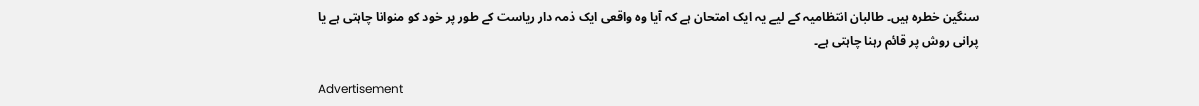سنگین خطرہ ہیں۔ طالبان انتظامیہ کے لیے یہ ایک امتحان ہے کہ آیا وہ واقعی ایک ذمہ دار ریاست کے طور پر خود کو منوانا چاہتی ہے یا پرانی روش پر قائم رہنا چاہتی ہے۔

Advertisement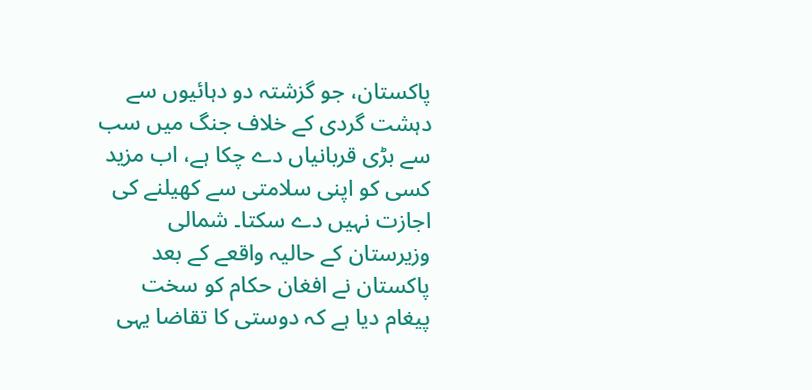پاکستان، جو گزشتہ دو دہائیوں سے دہشت گردی کے خلاف جنگ میں سب سے بڑی قربانیاں دے چکا ہے، اب مزید کسی کو اپنی سلامتی سے کھیلنے کی اجازت نہیں دے سکتا۔ شمالی وزیرستان کے حالیہ واقعے کے بعد پاکستان نے افغان حکام کو سخت پیغام دیا ہے کہ دوستی کا تقاضا یہی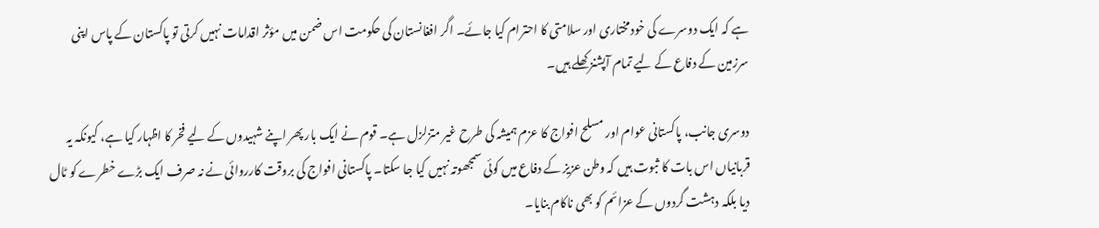ہے کہ ایک دوسرے کی خودمختاری اور سلامتی کا احترام کیا جائے۔ اگر افغانستان کی حکومت اس ضمن میں مؤثر اقدامات نہیں کرتی تو پاکستان کے پاس اپنی سرزمین کے دفاع کے لیے تمام آپشنز کھلے ہیں۔

دوسری جانب، پاکستانی عوام اور مسلح افواج کا عزم ہمیشہ کی طرح غیر متزلزل ہے۔ قوم نے ایک بار پھر اپنے شہیدوں کے لیے فخر کا اظہار کیا ہے، کیونکہ یہ قربانیاں اس بات کا ثبوت ہیں کہ وطن عزیز کے دفاع میں کوئی سمجھوتہ نہیں کیا جا سکتا۔ پاکستانی افواج کی بروقت کارروائی نے نہ صرف ایک بڑے خطرے کو ٹال دیا بلکہ دہشت گردوں کے عزائم کو بھی ناکام بنایا۔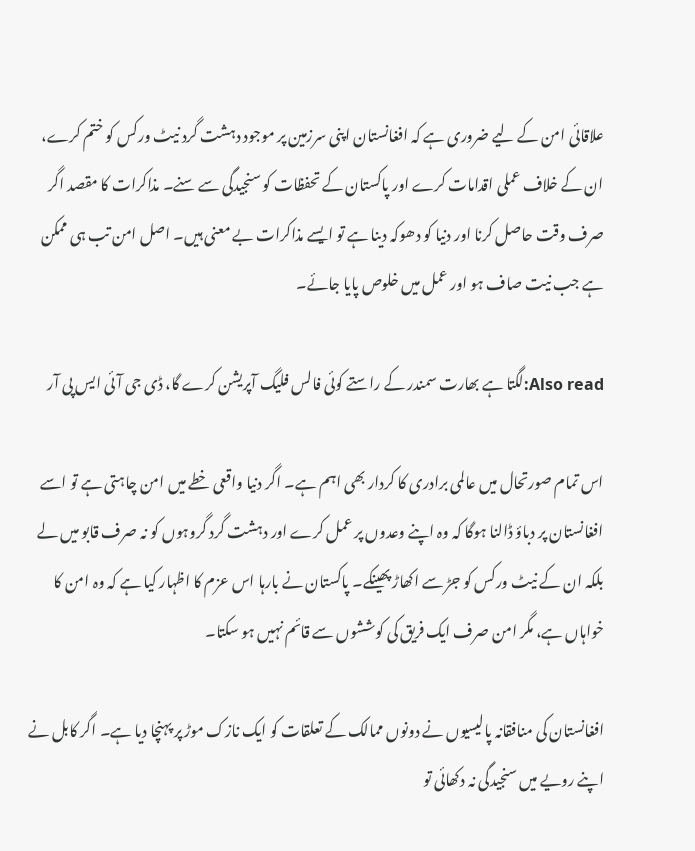علاقائی امن کے لیے ضروری ہے کہ افغانستان اپنی سرزمین پر موجود دہشت گرد نیٹ ورکس کو ختم کرے، ان کے خلاف عملی اقدامات کرے اور پاکستان کے تحفظات کو سنجیدگی سے سنے۔ مذاکرات کا مقصد اگر صرف وقت حاصل کرنا اور دنیا کو دھوکہ دینا ہے تو ایسے مذاکرات بے معنی ہیں۔ اصل امن تب ہی ممکن ہے جب نیت صاف ہو اور عمل میں خلوص پایا جائے۔

Also read:لگتا ہے بھارت سمندر کے راستے کوئی فالس فلیگ آپریشن کرے گا، ڈی جی آئی ایس پی آر

اس تمام صورتحال میں عالمی برادری کا کردار بھی اہم ہے۔ اگر دنیا واقعی خطے میں امن چاہتی ہے تو اسے افغانستان پر دباؤ ڈالنا ہوگا کہ وہ اپنے وعدوں پر عمل کرے اور دہشت گرد گروہوں کو نہ صرف قابو میں لے بلکہ ان کے نیٹ ورکس کو جڑ سے اکھاڑ پھینکے۔ پاکستان نے بارہا اس عزم کا اظہار کیا ہے کہ وہ امن کا خواہاں ہے، مگر امن صرف ایک فریق کی کوششوں سے قائم نہیں ہو سکتا۔

افغانستان کی منافقانہ پالیسیوں نے دونوں ممالک کے تعلقات کو ایک نازک موڑ پر پہنچا دیا ہے۔ اگر کابل نے اپنے رویے میں سنجیدگی نہ دکھائی تو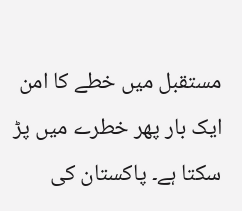مستقبل میں خطے کا امن ایک بار پھر خطرے میں پڑ سکتا ہے۔ پاکستان کی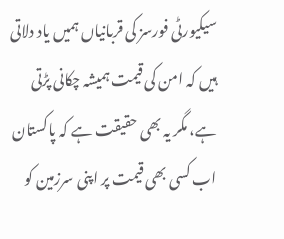سیکیورٹی فورسز کی قربانیاں ہمیں یاد دلاتی ہیں کہ امن کی قیمت ہمیشہ چکانی پڑتی ہے، مگر یہ بھی حقیقت ہے کہ پاکستان اب کسی بھی قیمت پر اپنی سرزمین کو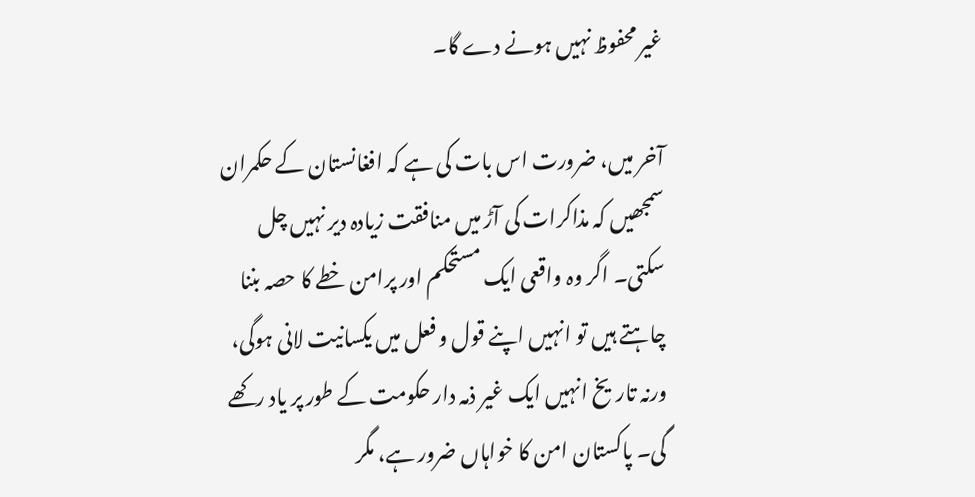غیر محفوظ نہیں ہونے دے گا۔

آخر میں، ضرورت اس بات کی ہے کہ افغانستان کے حکمران سمجھیں کہ مذاکرات کی آڑ میں منافقت زیادہ دیر نہیں چل سکتی۔ اگر وہ واقعی ایک مستحکم اور پرامن خطے کا حصہ بننا چاہتے ہیں تو انہیں اپنے قول و فعل میں یکسانیت لانی ہوگی، ورنہ تاریخ انہیں ایک غیر ذمہ دار حکومت کے طور پر یاد رکھے گی۔ پاکستان امن کا خواہاں ضرور ہے، مگر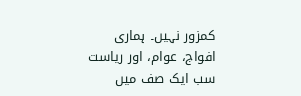کمزور نہیں۔ ہماری افواج، عوام، اور ریاست سب ایک صف میں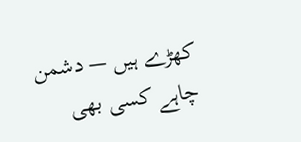کھڑے ہیں — دشمن چاہے کسی بھی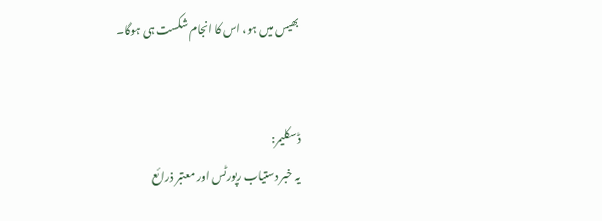بھیس میں ہو، اس کا انجام شکست ہی ہوگا۔


ڈسکلیمر:
یہ خبر دستیاب رپورٹس اور معتبر ذرائع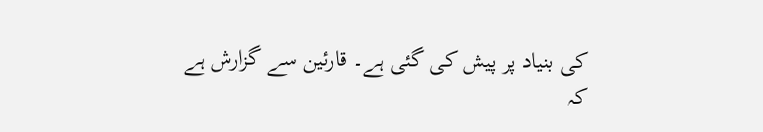کی بنیاد پر پیش کی گئی ہے۔ قارئین سے گزارش ہے کہ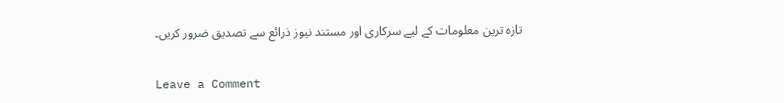تازہ ترین معلومات کے لیے سرکاری اور مستند نیوز ذرائع سے تصدیق ضرور کریں۔

Leave a Comment